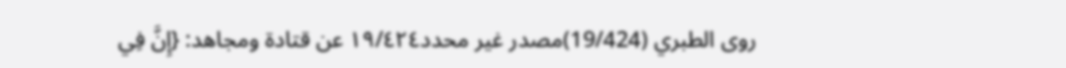روى الطبري (19/424)مصدر غير محدد١٩/٤٢٤ عن قتادة ومجاهد: {إِنَّ فِي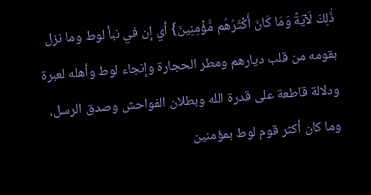ذَٰلِكَ لَآيَةً وَمَا كَانَ أَكْثَرُهُم مُّؤْمِنِينَ} أي إن في نبأ لوط وما نزل بقومه من قلب ديارهم ومطر الحجارة وإنجاء لوط وأهله لعبرة ودلالة قاطعة على قدرة الله وبطلان الفواحش وصدق الرسل، وما كان أكثر قوم لوط بمؤمنين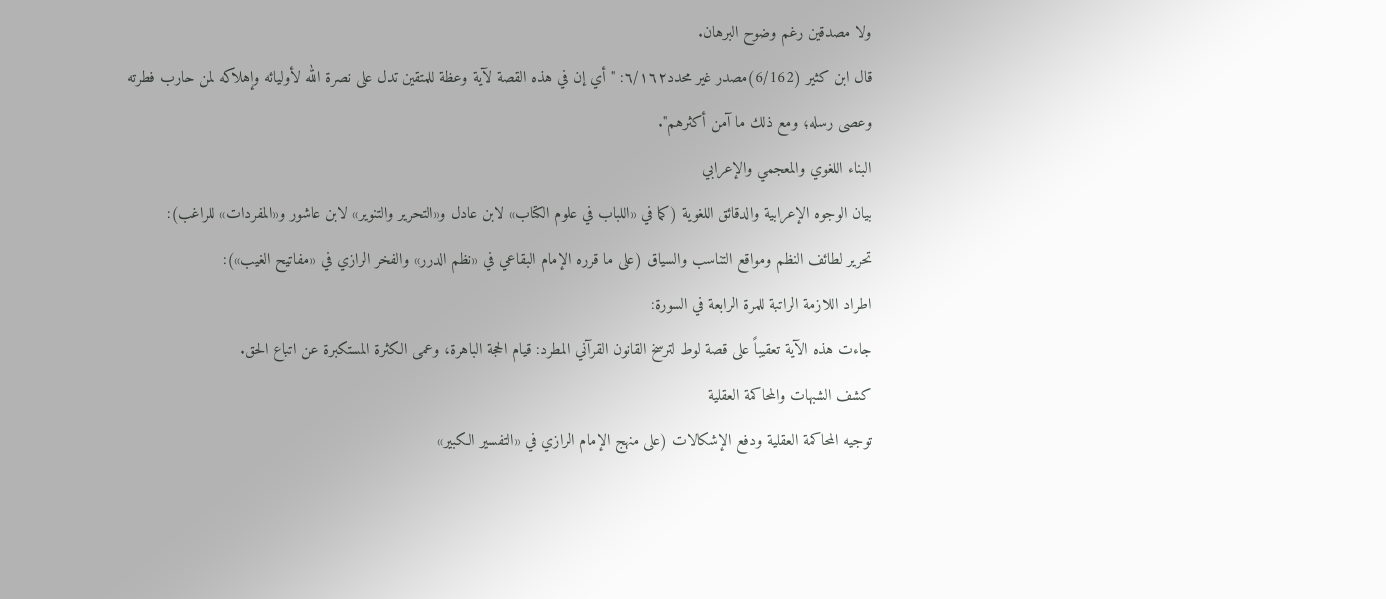ولا مصدقين رغم وضوح البرهان.
قال ابن كثير (6/162)مصدر غير محدد٦/١٦٢: "أي إن في هذه القصة لآية وعظة للمتقين تدل على نصرة الله لأوليائه وإهلاكه لمن حارب فطرته وعصى رسله؛ ومع ذلك ما آمن أكثرهم".
البناء اللغوي والمعجمي والإعرابي
بيان الوجوه الإعرابية والدقائق اللغوية (كما في «اللباب في علوم الكتاب» لابن عادل و«التحرير والتنوير» لابن عاشور و«المفردات» للراغب):
تحرير لطائف النظم ومواقع التناسب والسياق (على ما قرره الإمام البقاعي في «نظم الدرر» والفخر الرازي في «مفاتيح الغيب»):
اطراد اللازمة الراتبة للمرة الرابعة في السورة:
جاءت هذه الآية تعقيباً على قصة لوط لترسخ القانون القرآني المطرد: قيام الحجة الباهرة، وعمى الكثرة المستكبرة عن اتباع الحق.
كشف الشبهات والمحاكمة العقلية
توجيه المحاكمة العقلية ودفع الإشكالات (على منهج الإمام الرازي في «التفسير الكبير»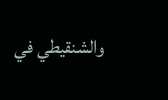والشنقيطي في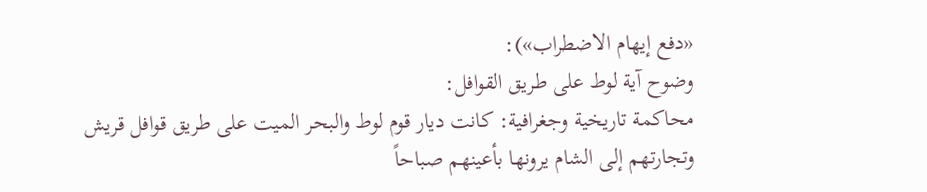«دفع إيهام الاضطراب»):
وضوح آية لوط على طريق القوافل:
محاكمة تاريخية وجغرافية: كانت ديار قوم لوط والبحر الميت على طريق قوافل قريش وتجارتهم إلى الشام يرونها بأعينهم صباحاً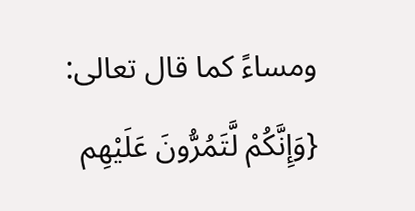ومساءً كما قال تعالى: {وَإِنَّكُمْ لَّتَمُرُّونَ عَلَيْهِم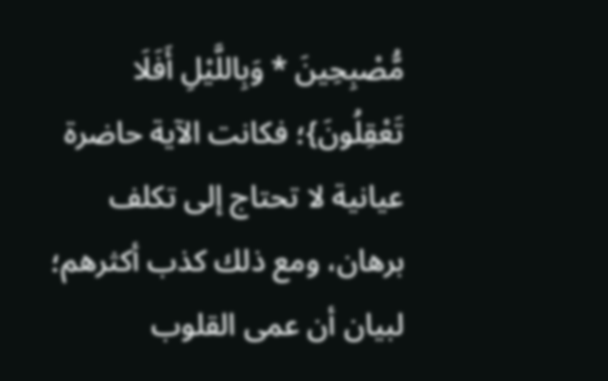مُّصْبِحِينَ * وَبِاللَّيْلِ أَفَلَا تَعْقِلُونَ}؛ فكانت الآية حاضرة عيانية لا تحتاج إلى تكلف برهان، ومع ذلك كذب أكثرهم؛ لبيان أن عمى القلوب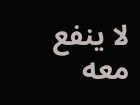لا ينفع معه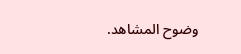وضوح المشاهد.